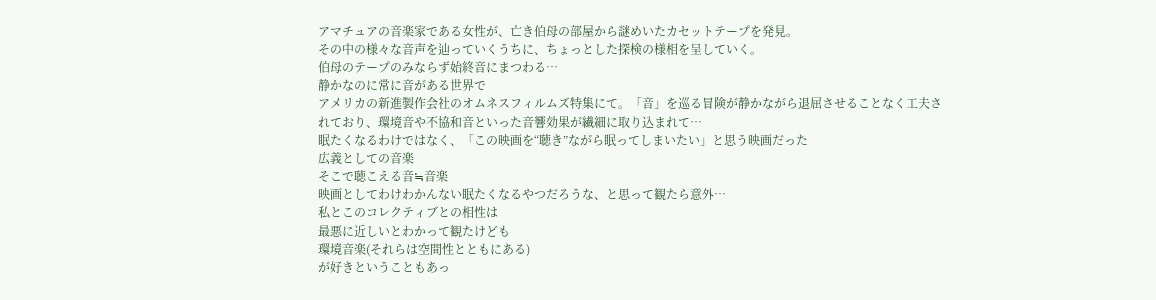アマチュアの音楽家である女性が、亡き伯母の部屋から謎めいたカセットテープを発見。
その中の様々な音声を辿っていくうちに、ちょっとした探検の様相を呈していく。
伯母のテープのみならず始終音にまつわる…
静かなのに常に音がある世界で
アメリカの新進製作会社のオムネスフィルムズ特集にて。「音」を巡る冒険が静かながら退屈させることなく工夫されており、環境音や不協和音といった音響効果が繊細に取り込まれて…
眠たくなるわけではなく、「この映画を“聴き”ながら眠ってしまいたい」と思う映画だった
広義としての音楽
そこで聴こえる音≒音楽
映画としてわけわかんない眠たくなるやつだろうな、と思って観たら意外…
私とこのコレクティブとの相性は
最悪に近しいとわかって観たけども
環境音楽(それらは空間性とともにある)
が好きということもあっ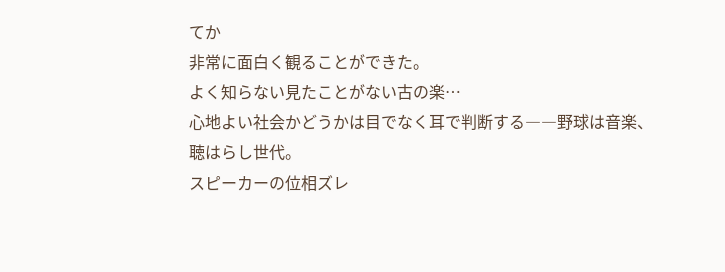てか
非常に面白く観ることができた。
よく知らない見たことがない古の楽…
心地よい社会かどうかは目でなく耳で判断する――野球は音楽、聴はらし世代。
スピーカーの位相ズレ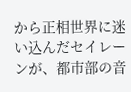から正相世界に迷い込んだセイレーンが、都市部の音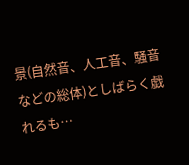景(自然音、人工音、騒音などの総体)としばらく戯れるも…